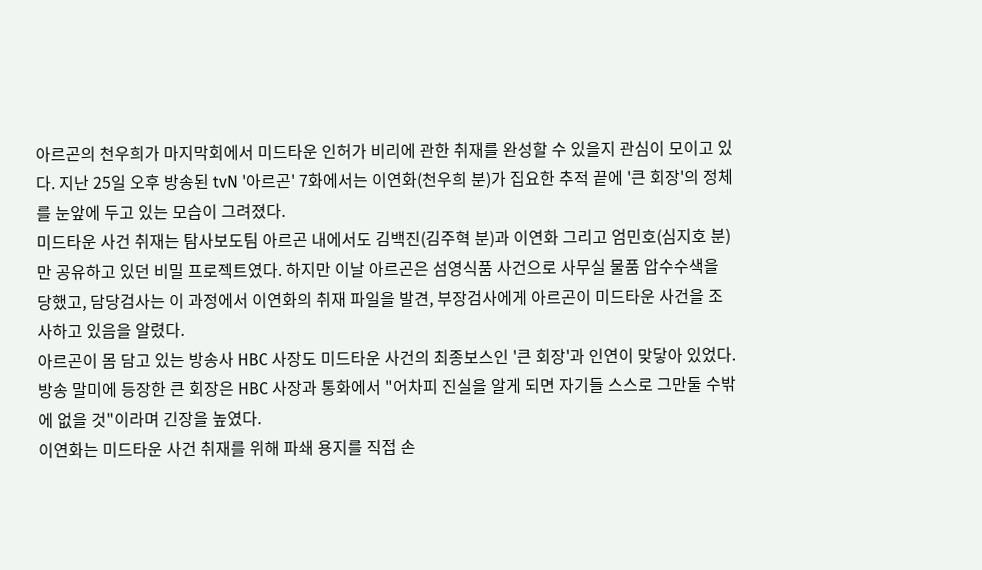아르곤의 천우희가 마지막회에서 미드타운 인허가 비리에 관한 취재를 완성할 수 있을지 관심이 모이고 있다. 지난 25일 오후 방송된 tvN '아르곤' 7화에서는 이연화(천우희 분)가 집요한 추적 끝에 '큰 회장'의 정체를 눈앞에 두고 있는 모습이 그려졌다.
미드타운 사건 취재는 탐사보도팀 아르곤 내에서도 김백진(김주혁 분)과 이연화 그리고 엄민호(심지호 분)만 공유하고 있던 비밀 프로젝트였다. 하지만 이날 아르곤은 섬영식품 사건으로 사무실 물품 압수수색을 당했고, 담당검사는 이 과정에서 이연화의 취재 파일을 발견, 부장검사에게 아르곤이 미드타운 사건을 조사하고 있음을 알렸다.
아르곤이 몸 담고 있는 방송사 HBC 사장도 미드타운 사건의 최종보스인 '큰 회장'과 인연이 맞닿아 있었다. 방송 말미에 등장한 큰 회장은 HBC 사장과 통화에서 "어차피 진실을 알게 되면 자기들 스스로 그만둘 수밖에 없을 것"이라며 긴장을 높였다.
이연화는 미드타운 사건 취재를 위해 파쇄 용지를 직접 손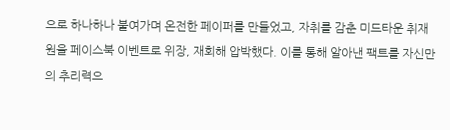으로 하나하나 붙여가며 온전한 페이퍼를 만들었고, 자취를 감춘 미드타운 취재원을 페이스북 이벤트로 위장, 재회해 압박했다. 이를 통해 알아낸 팩트를 자신만의 추리력으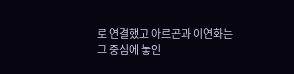로 연결했고 아르곤과 이연화는 그 중심에 놓인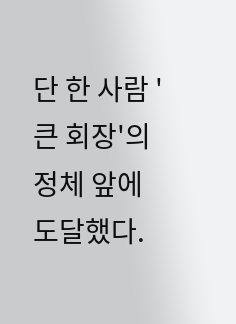단 한 사람 '큰 회장'의 정체 앞에 도달했다.